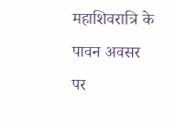महाशिवरात्रि के पावन अवसर पर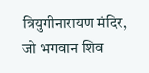त्रियुगीनारायण मंदिर, जो भगवान शिव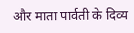और माता पार्वती के दिव्य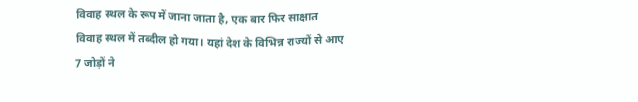विवाह स्थल के रूप में जाना जाता है, एक बार फिर साक्षात विवाह स्थल में तब्दील हो गया। यहां देश के विभिन्न राज्यों से आए 7 जोड़ों ने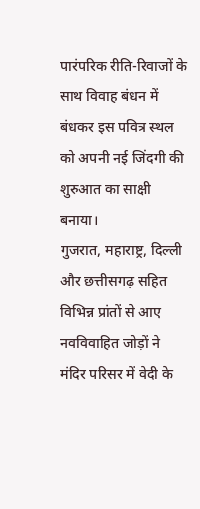पारंपरिक रीति-रिवाजों के साथ विवाह बंधन में बंधकर इस पवित्र स्थल को अपनी नई जिंदगी की शुरुआत का साक्षी बनाया।
गुजरात, महाराष्ट्र, दिल्ली और छत्तीसगढ़ सहित विभिन्न प्रांतों से आए नवविवाहित जोड़ों ने मंदिर परिसर में वेदी के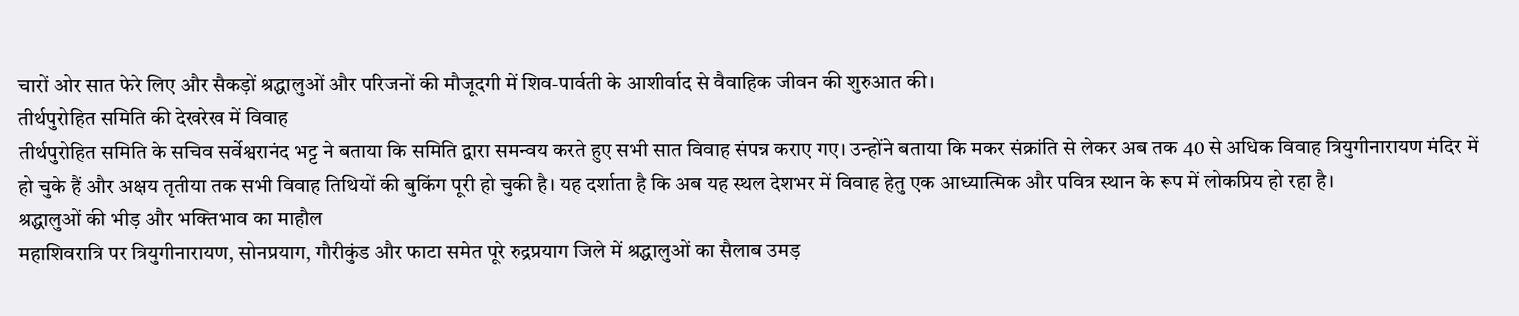चारों ओर सात फेरे लिए और सैकड़ों श्रद्धालुओं और परिजनों की मौजूदगी में शिव-पार्वती के आशीर्वाद से वैवाहिक जीवन की शुरुआत की।
तीर्थपुरोहित समिति की देखरेख में विवाह
तीर्थपुरोहित समिति के सचिव सर्वेश्वरानंद भट्ट ने बताया कि समिति द्वारा समन्वय करते हुए सभी सात विवाह संपन्न कराए गए। उन्होंने बताया कि मकर संक्रांति से लेकर अब तक 40 से अधिक विवाह त्रियुगीनारायण मंदिर में हो चुके हैं और अक्षय तृतीया तक सभी विवाह तिथियों की बुकिंग पूरी हो चुकी है। यह दर्शाता है कि अब यह स्थल देशभर में विवाह हेतु एक आध्यात्मिक और पवित्र स्थान के रूप में लोकप्रिय हो रहा है।
श्रद्धालुओं की भीड़ और भक्तिभाव का माहौल
महाशिवरात्रि पर त्रियुगीनारायण, सोनप्रयाग, गौरीकुंड और फाटा समेत पूरे रुद्रप्रयाग जिले में श्रद्धालुओं का सैलाब उमड़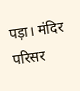पड़ा। मंदिर परिसर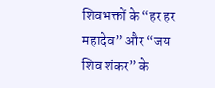शिवभक्तों के “हर हर महादेव” और “जय शिव शंकर” के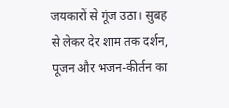जयकारों से गूंज उठा। सुबह से लेकर देर शाम तक दर्शन, पूजन और भजन-कीर्तन का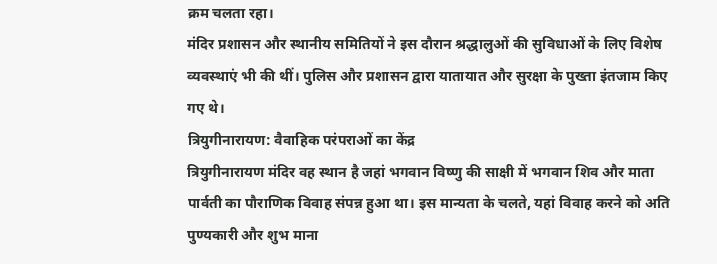क्रम चलता रहा।
मंदिर प्रशासन और स्थानीय समितियों ने इस दौरान श्रद्धालुओं की सुविधाओं के लिए विशेष व्यवस्थाएं भी की थीं। पुलिस और प्रशासन द्वारा यातायात और सुरक्षा के पुख्ता इंतजाम किए गए थे।
त्रियुगीनारायण: वैवाहिक परंपराओं का केंद्र
त्रियुगीनारायण मंदिर वह स्थान है जहां भगवान विष्णु की साक्षी में भगवान शिव और माता पार्वती का पौराणिक विवाह संपन्न हुआ था। इस मान्यता के चलते, यहां विवाह करने को अति पुण्यकारी और शुभ माना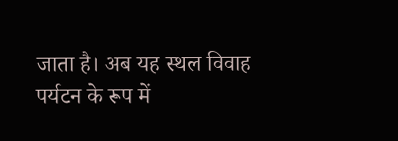जाता है। अब यह स्थल विवाह पर्यटन के रूप में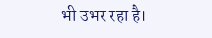भी उभर रहा है।